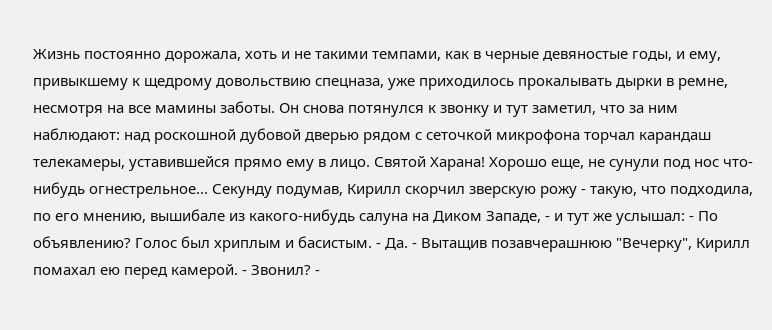Жизнь постоянно дорожала, хоть и не такими темпами, как в черные девяностые годы, и ему, привыкшему к щедрому довольствию спецназа, уже приходилось прокалывать дырки в ремне, несмотря на все мамины заботы. Он снова потянулся к звонку и тут заметил, что за ним наблюдают: над роскошной дубовой дверью рядом с сеточкой микрофона торчал карандаш телекамеры, уставившейся прямо ему в лицо. Святой Харана! Хорошо еще, не сунули под нос что-нибудь огнестрельное... Секунду подумав, Кирилл скорчил зверскую рожу - такую, что подходила, по его мнению, вышибале из какого-нибудь салуна на Диком Западе, - и тут же услышал: - По объявлению? Голос был хриплым и басистым. - Да. - Вытащив позавчерашнюю "Вечерку", Кирилл помахал ею перед камерой. - Звонил? -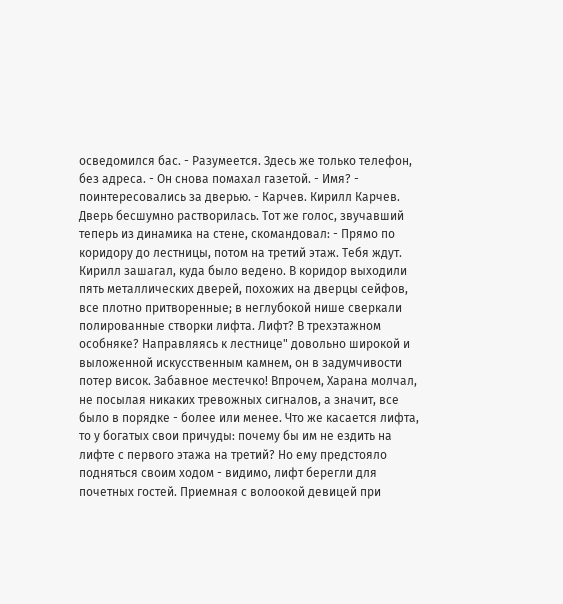осведомился бас. - Разумеется. Здесь же только телефон, без адреса. - Он снова помахал газетой. - Имя? - поинтересовались за дверью. - Карчев. Кирилл Карчев. Дверь бесшумно растворилась. Тот же голос, звучавший теперь из динамика на стене, скомандовал: - Прямо по коридору до лестницы, потом на третий этаж. Тебя ждут. Кирилл зашагал, куда было ведено. В коридор выходили пять металлических дверей, похожих на дверцы сейфов, все плотно притворенные; в неглубокой нише сверкали полированные створки лифта. Лифт? В трехэтажном особняке? Направляясь к лестнице" довольно широкой и выложенной искусственным камнем, он в задумчивости потер висок. Забавное местечко! Впрочем, Харана молчал, не посылая никаких тревожных сигналов, а значит, все было в порядке - более или менее. Что же касается лифта, то у богатых свои причуды: почему бы им не ездить на лифте с первого этажа на третий? Но ему предстояло подняться своим ходом - видимо, лифт берегли для почетных гостей. Приемная с волоокой девицей при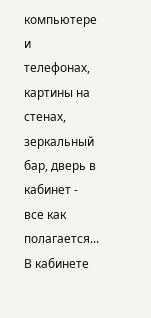компьютере и телефонах, картины на стенах, зеркальный бар, дверь в кабинет - все как полагается... В кабинете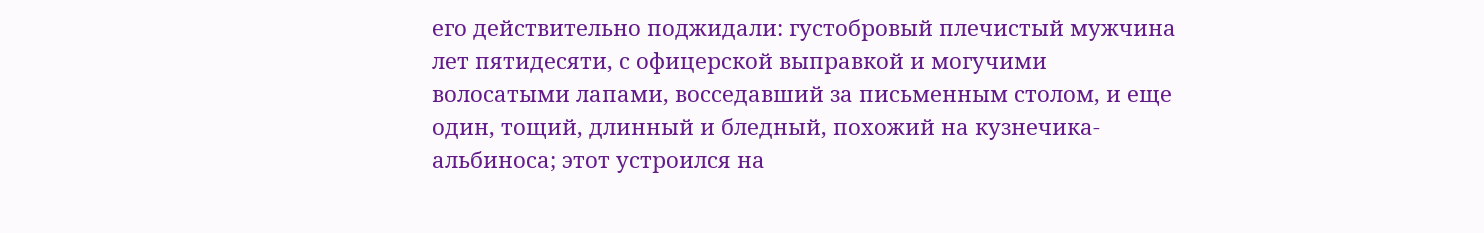его действительно поджидали: густобровый плечистый мужчина лет пятидесяти, с офицерской выправкой и могучими волосатыми лапами, восседавший за письменным столом, и еще один, тощий, длинный и бледный, похожий на кузнечика-альбиноса; этот устроился на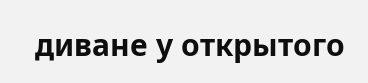диване у открытого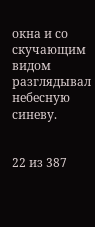окна и со скучающим видом разглядывал небесную синеву.


22 из 387